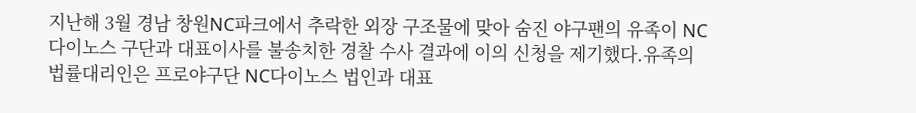지난해 3월 경남 창원NC파크에서 추락한 외장 구조물에 맞아 숨진 야구팬의 유족이 NC다이노스 구단과 대표이사를 불송치한 경찰 수사 결과에 이의 신청을 제기했다.유족의 법률대리인은 프로야구단 NC다이노스 법인과 대표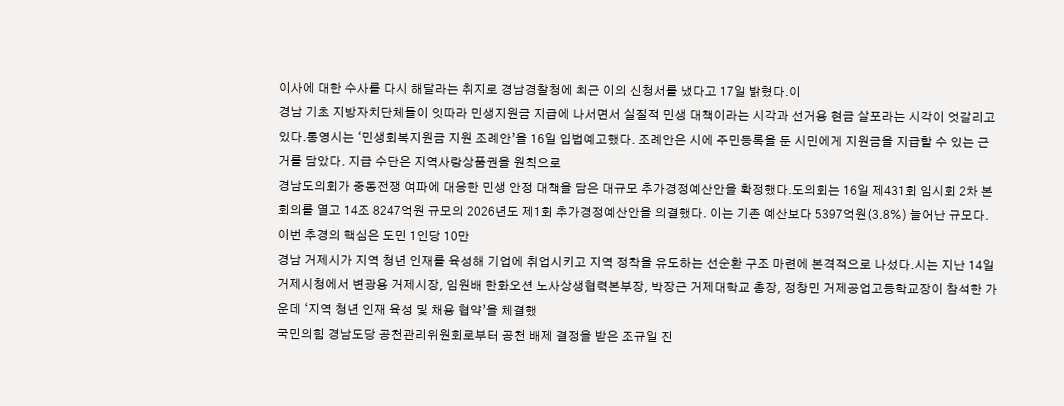이사에 대한 수사를 다시 해달라는 취지로 경남경찰청에 최근 이의 신청서를 냈다고 17일 밝혔다.이
경남 기초 지방자치단체들이 잇따라 민생지원금 지급에 나서면서 실질적 민생 대책이라는 시각과 선거용 현금 살포라는 시각이 엇갈리고 있다.통영시는 ‘민생회복지원금 지원 조례안’을 16일 입법예고했다. 조례안은 시에 주민등록을 둔 시민에게 지원금을 지급할 수 있는 근거를 담았다. 지급 수단은 지역사랑상품권을 원칙으로
경남도의회가 중동전쟁 여파에 대응한 민생 안정 대책을 담은 대규모 추가경정예산안을 확정했다.도의회는 16일 제431회 임시회 2차 본회의를 열고 14조 8247억원 규모의 2026년도 제1회 추가경정예산안을 의결했다. 이는 기존 예산보다 5397억원(3.8%) 늘어난 규모다.이번 추경의 핵심은 도민 1인당 10만
경남 거제시가 지역 청년 인재를 육성해 기업에 취업시키고 지역 정착을 유도하는 선순환 구조 마련에 본격적으로 나섰다.시는 지난 14일 거제시청에서 변광용 거제시장, 임원배 한화오션 노사상생협력본부장, 박장근 거제대학교 총장, 정창민 거제공업고등학교장이 참석한 가운데 ‘지역 청년 인재 육성 및 채용 협약’을 체결했
국민의힘 경남도당 공천관리위원회로부터 공천 배제 결정을 받은 조규일 진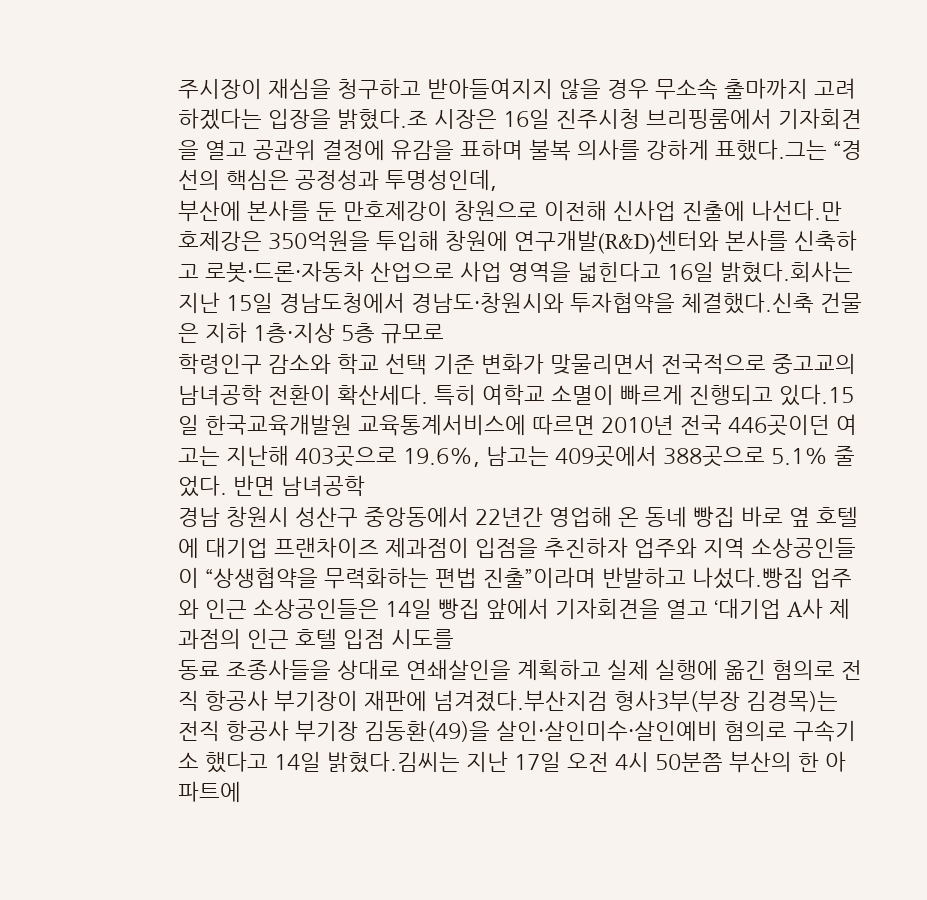주시장이 재심을 청구하고 받아들여지지 않을 경우 무소속 출마까지 고려하겠다는 입장을 밝혔다.조 시장은 16일 진주시청 브리핑룸에서 기자회견을 열고 공관위 결정에 유감을 표하며 불복 의사를 강하게 표했다.그는 “경선의 핵심은 공정성과 투명성인데,
부산에 본사를 둔 만호제강이 창원으로 이전해 신사업 진출에 나선다.만호제강은 350억원을 투입해 창원에 연구개발(R&D)센터와 본사를 신축하고 로봇·드론·자동차 산업으로 사업 영역을 넓힌다고 16일 밝혔다.회사는 지난 15일 경남도청에서 경남도·창원시와 투자협약을 체결했다.신축 건물은 지하 1층·지상 5층 규모로
학령인구 감소와 학교 선택 기준 변화가 맞물리면서 전국적으로 중고교의 남녀공학 전환이 확산세다. 특히 여학교 소멸이 빠르게 진행되고 있다.15일 한국교육개발원 교육통계서비스에 따르면 2010년 전국 446곳이던 여고는 지난해 403곳으로 19.6%, 남고는 409곳에서 388곳으로 5.1% 줄었다. 반면 남녀공학
경남 창원시 성산구 중앙동에서 22년간 영업해 온 동네 빵집 바로 옆 호텔에 대기업 프랜차이즈 제과점이 입점을 추진하자 업주와 지역 소상공인들이 “상생협약을 무력화하는 편법 진출”이라며 반발하고 나섰다.빵집 업주와 인근 소상공인들은 14일 빵집 앞에서 기자회견을 열고 ‘대기업 A사 제과점의 인근 호텔 입점 시도를
동료 조종사들을 상대로 연쇄살인을 계획하고 실제 실행에 옮긴 혐의로 전직 항공사 부기장이 재판에 넘겨졌다.부산지검 형사3부(부장 김경목)는 전직 항공사 부기장 김동환(49)을 살인·살인미수·살인예비 혐의로 구속기소 했다고 14일 밝혔다.김씨는 지난 17일 오전 4시 50분쯤 부산의 한 아파트에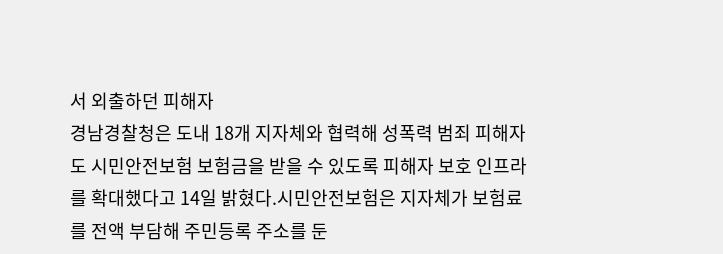서 외출하던 피해자
경남경찰청은 도내 18개 지자체와 협력해 성폭력 범죄 피해자도 시민안전보험 보험금을 받을 수 있도록 피해자 보호 인프라를 확대했다고 14일 밝혔다.시민안전보험은 지자체가 보험료를 전액 부담해 주민등록 주소를 둔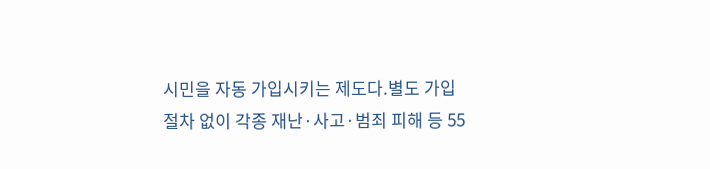시민을 자동 가입시키는 제도다.별도 가입 절차 없이 각종 재난·사고·범죄 피해 등 55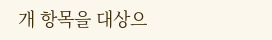개 항목을 대상으